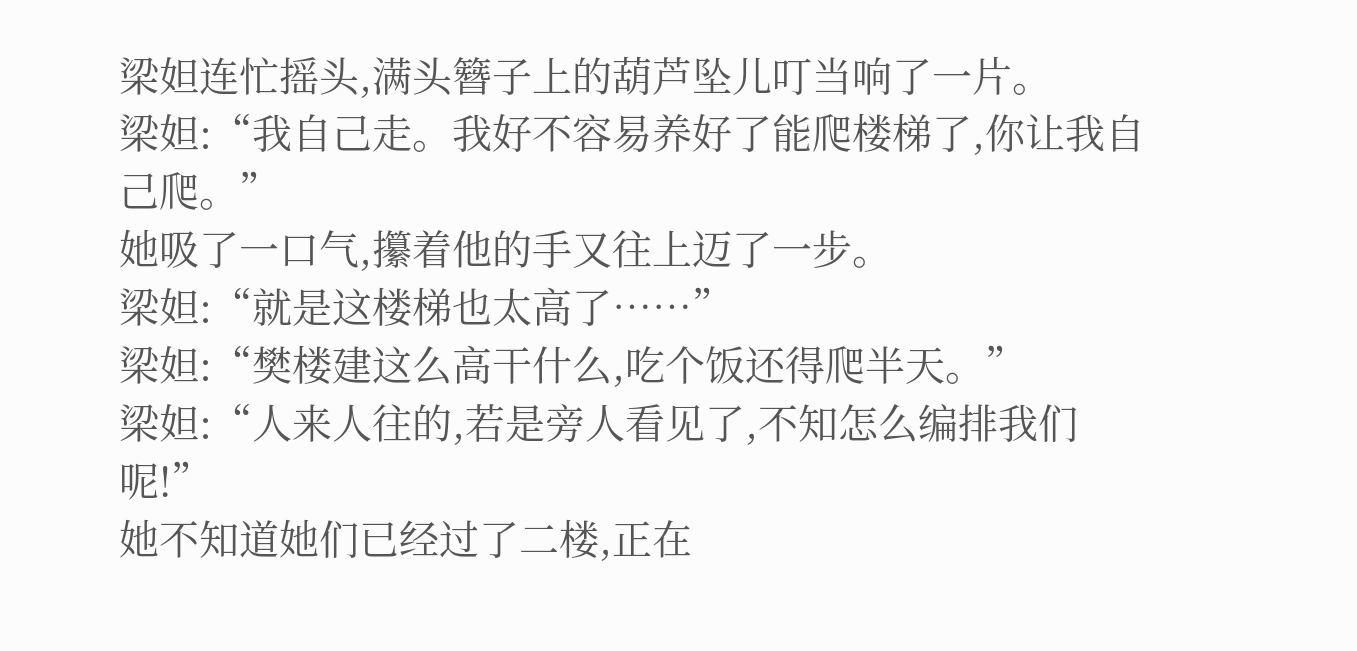梁妲连忙摇头,满头簪子上的葫芦坠儿叮当响了一片。
梁妲:“我自己走。我好不容易养好了能爬楼梯了,你让我自己爬。”
她吸了一口气,攥着他的手又往上迈了一步。
梁妲:“就是这楼梯也太高了……”
梁妲:“樊楼建这么高干什么,吃个饭还得爬半天。”
梁妲:“人来人往的,若是旁人看见了,不知怎么编排我们呢!”
她不知道她们已经过了二楼,正在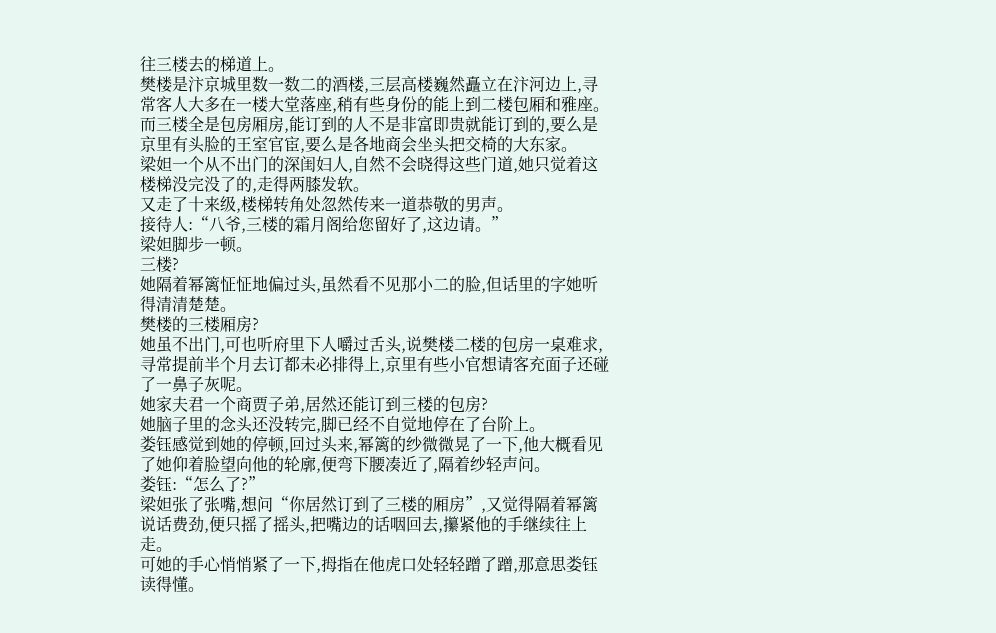往三楼去的梯道上。
樊楼是汴京城里数一数二的酒楼,三层高楼巍然矗立在汴河边上,寻常客人大多在一楼大堂落座,稍有些身份的能上到二楼包厢和雅座。
而三楼全是包房厢房,能订到的人不是非富即贵就能订到的,要么是京里有头脸的王室官宦,要么是各地商会坐头把交椅的大东家。
梁妲一个从不出门的深闺妇人,自然不会晓得这些门道,她只觉着这楼梯没完没了的,走得两膝发软。
又走了十来级,楼梯转角处忽然传来一道恭敬的男声。
接待人:“八爷,三楼的霜月阁给您留好了,这边请。”
梁妲脚步一顿。
三楼?
她隔着幂篱怔怔地偏过头,虽然看不见那小二的脸,但话里的字她听得清清楚楚。
樊楼的三楼厢房?
她虽不出门,可也听府里下人嚼过舌头,说樊楼二楼的包房一桌难求,寻常提前半个月去订都未必排得上,京里有些小官想请客充面子还碰了一鼻子灰呢。
她家夫君一个商贾子弟,居然还能订到三楼的包房?
她脑子里的念头还没转完,脚已经不自觉地停在了台阶上。
娄钰感觉到她的停顿,回过头来,幂篱的纱微微晃了一下,他大概看见了她仰着脸望向他的轮廓,便弯下腰凑近了,隔着纱轻声问。
娄钰:“怎么了?”
梁妲张了张嘴,想问“你居然订到了三楼的厢房”,又觉得隔着幂篱说话费劲,便只摇了摇头,把嘴边的话咽回去,攥紧他的手继续往上走。
可她的手心悄悄紧了一下,拇指在他虎口处轻轻蹭了蹭,那意思娄钰读得懂。